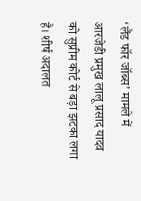‘लैंड फॉर जॉब्स’ मामले में आरजेडी प्रमुख लालू प्रसाद यादव को सुप्रीम कोर्ट से बड़ा झटका लगा है। शीर्ष अदालत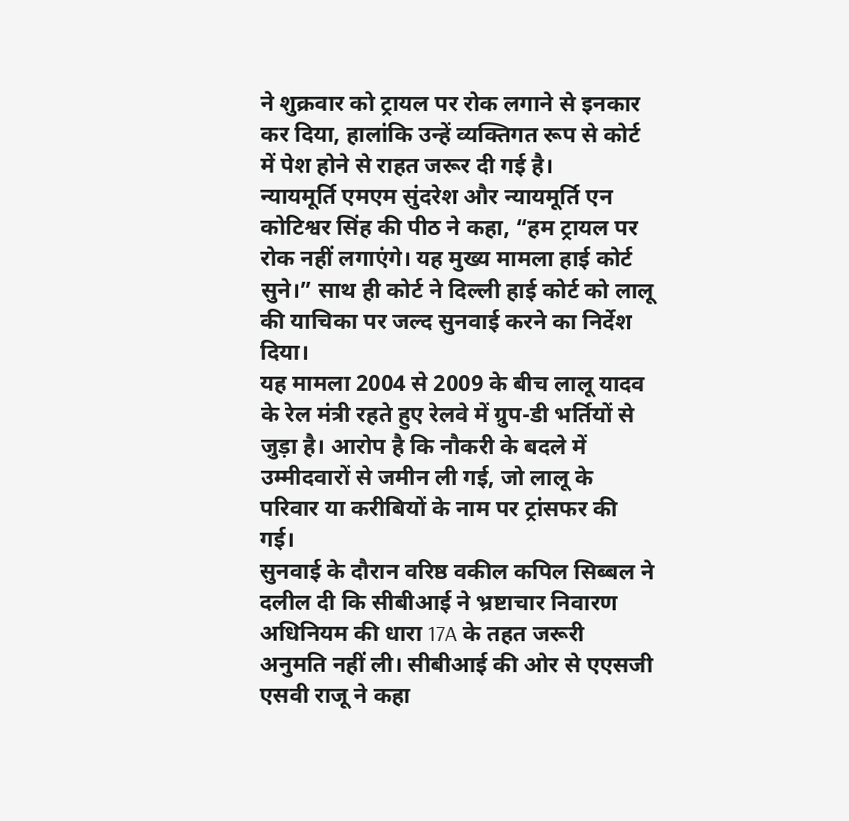ने शुक्रवार को ट्रायल पर रोक लगाने से इनकार कर दिया, हालांकि उन्हें व्यक्तिगत रूप से कोर्ट में पेश होने से राहत जरूर दी गई है।
न्यायमूर्ति एमएम सुंदरेश और न्यायमूर्ति एन कोटिश्वर सिंह की पीठ ने कहा, “हम ट्रायल पर रोक नहीं लगाएंगे। यह मुख्य मामला हाई कोर्ट सुने।” साथ ही कोर्ट ने दिल्ली हाई कोर्ट को लालू की याचिका पर जल्द सुनवाई करने का निर्देश दिया।
यह मामला 2004 से 2009 के बीच लालू यादव के रेल मंत्री रहते हुए रेलवे में ग्रुप-डी भर्तियों से जुड़ा है। आरोप है कि नौकरी के बदले में उम्मीदवारों से जमीन ली गई, जो लालू के परिवार या करीबियों के नाम पर ट्रांसफर की गई।
सुनवाई के दौरान वरिष्ठ वकील कपिल सिब्बल ने दलील दी कि सीबीआई ने भ्रष्टाचार निवारण अधिनियम की धारा 17A के तहत जरूरी अनुमति नहीं ली। सीबीआई की ओर से एएसजी एसवी राजू ने कहा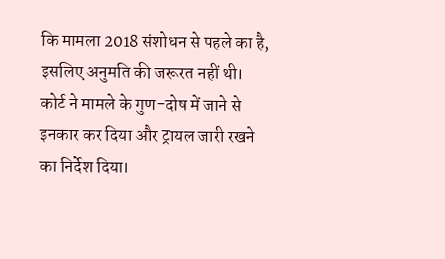कि मामला 2018 संशोधन से पहले का है, इसलिए अनुमति की जरूरत नहीं थी।
कोर्ट ने मामले के गुण-दोष में जाने से इनकार कर दिया और ट्रायल जारी रखने का निर्देश दिया।